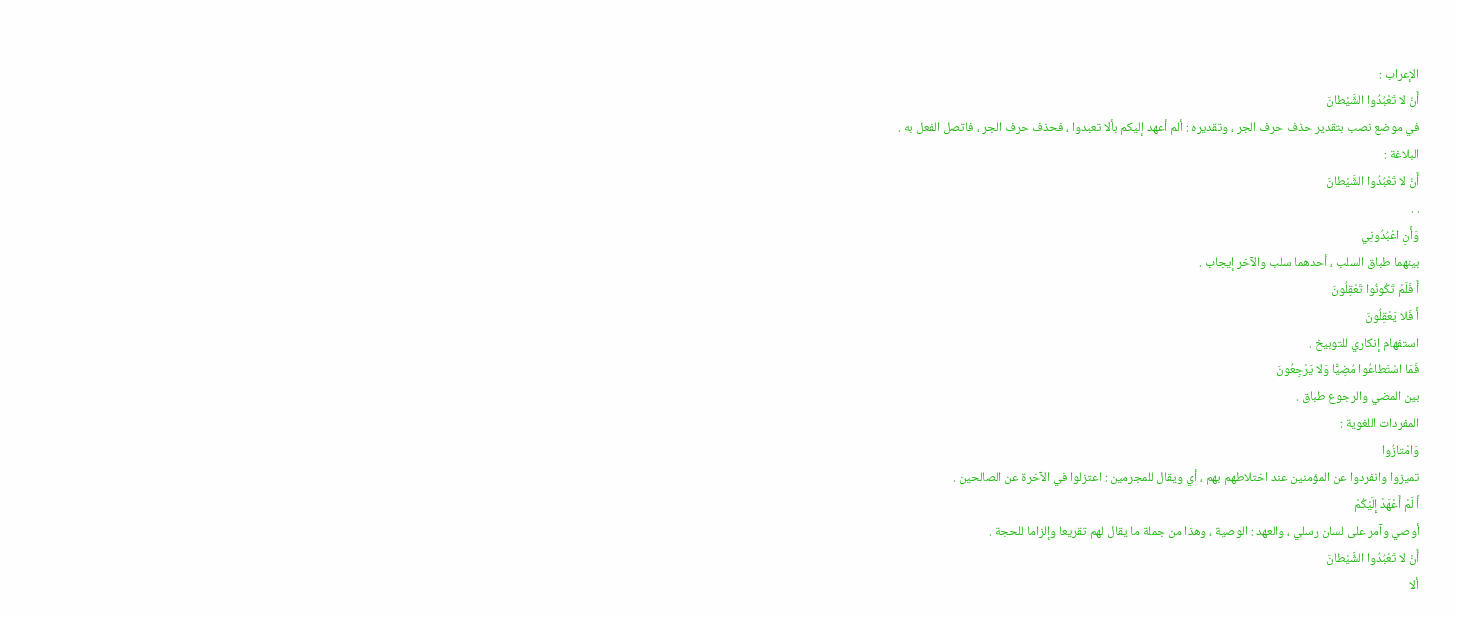الإعراب :
أَنْ لا تَعْبُدُوا الشَّيْطانَ
في موضع نصب بتقدير حذف حرف الجر ، وتقديره : ألم أعهد إليكم بألا تعبدوا ، فحذف حرف الجر ، فاتصل الفعل به .
البلاغة :
أَنْ لا تَعْبُدُوا الشَّيْطانَ
. .
وَأَنِ اعْبُدُونِي
بينهما طباق السلب ، أحدهما سلب والآخر إيجاب .
أَ فَلَمْ تَكُونُوا تَعْقِلُونَ
أَ فَلا يَعْقِلُونَ
استفهام إنكاري للتوبيخ .
فَمَا اسْتَطاعُوا مُضِيًّا وَلا يَرْجِعُونَ
بين المضي والرجوع طباق .
المفردات اللغوية :
وَامْتازُوا
تميزوا وانفردوا عن المؤمنين عند اختلاطهم بهم ، أي ويقال للمجرمين : اعتزلوا في الآخرة عن الصالحين .
أَ لَمْ أَعْهَدْ إِلَيْكُمْ
أوصي وآمر على لسان رسلي ، والعهد : الوصية ، وهذا من جملة ما يقال لهم تقريعا وإلزاما للحجة .
أَنْ لا تَعْبُدُوا الشَّيْطانَ
ألا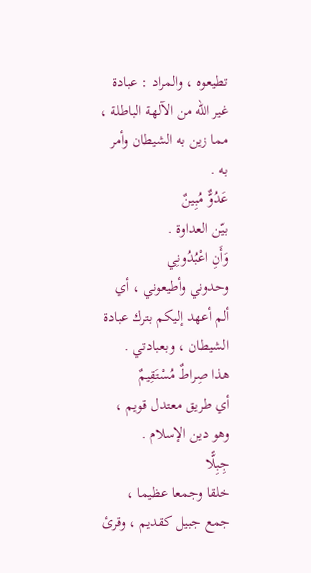تطيعوه ، والمراد : عبادة غير اللّه من الآلهة الباطلة ، مما زين به الشيطان وأمر به .
عَدُوٌّ مُبِينٌ
بيّن العداوة .
وَأَنِ اعْبُدُونِي
وحدوني وأطيعوني ، أي ألم أعهد إليكم بترك عبادة الشيطان ، وبعبادتي .
هذا صِراطٌ مُسْتَقِيمٌ
أي طريق معتدل قويم ، وهو دين الإسلام .
جِبِلًّا
خلقا وجمعا عظيما ، جمع جبيل كقديم ، وقرئ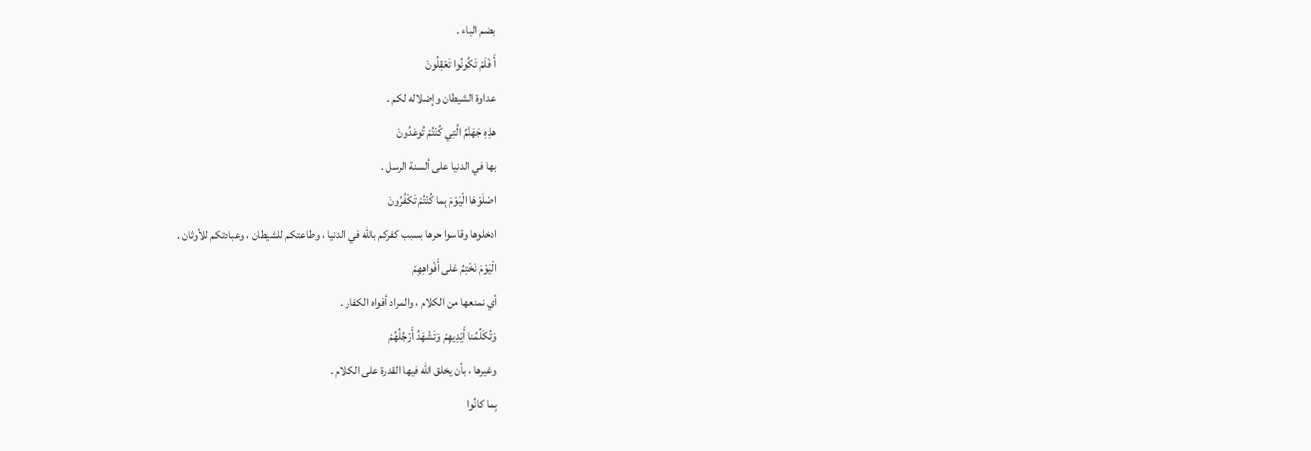بضم الباء .
أَ فَلَمْ تَكُونُوا تَعْقِلُونَ
عداوة الشيطان وإضلاله لكم .
هذِهِ جَهَنَّمُ الَّتِي كُنْتُمْ تُوعَدُونَ
بها في الدنيا على ألسنة الرسل .
اصْلَوْهَا الْيَوْمَ بِما كُنْتُمْ تَكْفُرُونَ
ادخلوها وقاسوا حرها بسبب كفركم باللّه في الدنيا ، وطاعتكم للشيطان ، وعبادتكم للأوثان .
الْيَوْمَ نَخْتِمُ عَلى أَفْواهِهِمْ
أي نمنعها من الكلام ، والمراد أفواه الكفار .
وَتُكَلِّمُنا أَيْدِيهِمْ وَتَشْهَدُ أَرْجُلُهُمْ
وغيرها ، بأن يخلق اللّه فيها القدرة على الكلام .
بِما كانُوا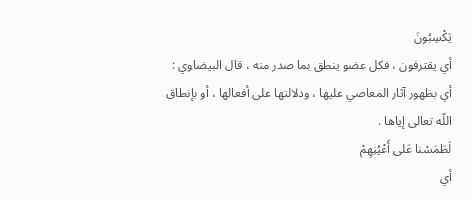يَكْسِبُونَ
أي يقترفون ، فكل عضو ينطق بما صدر منه ، قال البيضاوي : أي بظهور آثار المعاصي عليها ، ودلالتها على أفعالها ، أو بإنطاق اللّه تعالى إياها .
لَطَمَسْنا عَلى أَعْيُنِهِمْ
أي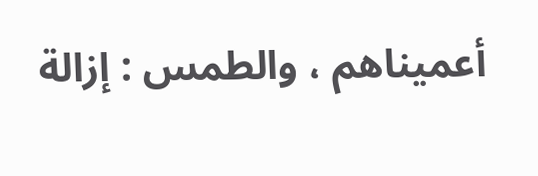أعميناهم ، والطمس : إزالة